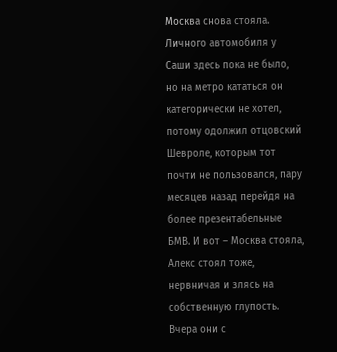Москва снова стояла. Личного автомобиля у Саши здесь пока не было, но на метро кататься он категорически не хотел, потому одолжил отцовский Шевроле, которым тот почти не пользовался, пару месяцев назад перейдя на более презентабельные БМВ. И вот – Москва стояла, Алекс стоял тоже, нервничая и злясь на собственную глупость.
Вчера они с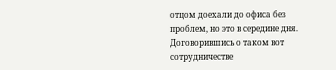отцом доехали до офиса без проблем, но это в середине дня. Договорившись о таком вот сотрудничестве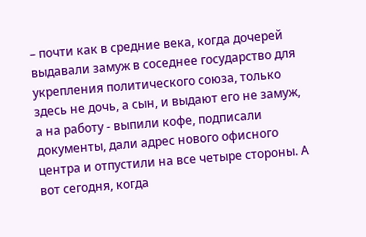– почти как в средние века, когда дочерей выдавали замуж в соседнее государство для укрепления политического союза, только здесь не дочь, а сын, и выдают его не замуж, а на работу - выпили кофе, подписали документы, дали адрес нового офисного центра и отпустили на все четыре стороны. А вот сегодня, когда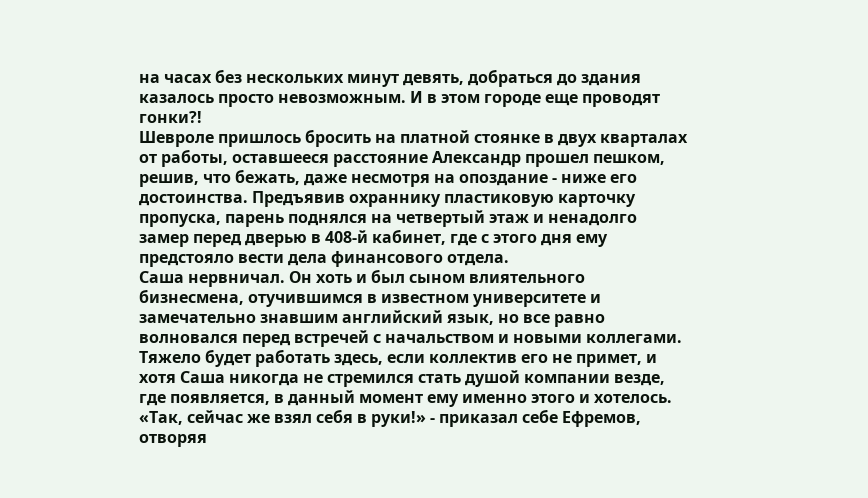на часах без нескольких минут девять, добраться до здания казалось просто невозможным. И в этом городе еще проводят гонки?!
Шевроле пришлось бросить на платной стоянке в двух кварталах от работы, оставшееся расстояние Александр прошел пешком, решив, что бежать, даже несмотря на опоздание - ниже его достоинства. Предъявив охраннику пластиковую карточку пропуска, парень поднялся на четвертый этаж и ненадолго замер перед дверью в 408-й кабинет, где с этого дня ему предстояло вести дела финансового отдела.
Саша нервничал. Он хоть и был сыном влиятельного бизнесмена, отучившимся в известном университете и замечательно знавшим английский язык, но все равно волновался перед встречей с начальством и новыми коллегами. Тяжело будет работать здесь, если коллектив его не примет, и хотя Саша никогда не стремился стать душой компании везде, где появляется, в данный момент ему именно этого и хотелось.
«Так, сейчас же взял себя в руки!» - приказал себе Ефремов, отворяя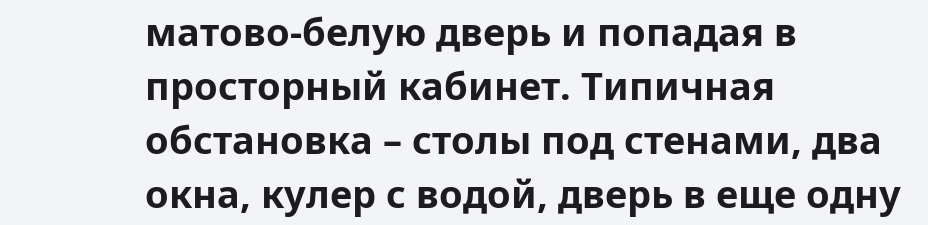матово-белую дверь и попадая в просторный кабинет. Типичная обстановка – столы под стенами, два окна, кулер с водой, дверь в еще одну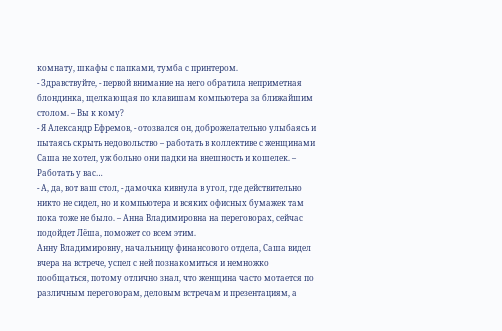комнату, шкафы с папками, тумба с принтером.
- Здравствуйте, - первой внимание на него обратила неприметная блондинка, щелкающая по клавишам компьютера за ближайшим столом. – Вы к кому?
- Я Александр Ефремов, - отозвался он, доброжелательно улыбаясь и пытаясь скрыть недовольство – работать в коллективе с женщинами Саша не хотел, уж больно они падки на внешность и кошелек. – Работать у вас…
- А, да, вот ваш стол, - дамочка кивнула в угол, где действительно никто не сидел, но и компьютера и всяких офисных бумажек там пока тоже не было. – Анна Владимировна на переговорах, сейчас подойдет Лёша, поможет со всем этим.
Анну Владимировну, начальницу финансового отдела, Саша видел вчера на встрече, успел с ней познакомиться и немножко пообщаться, потому отлично знал, что женщина часто мотается по различным переговорам, деловым встречам и презентациям, а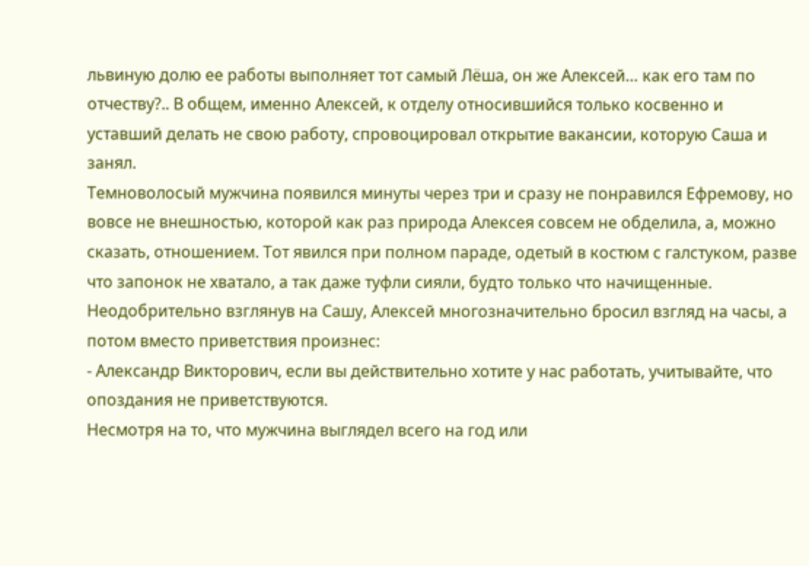львиную долю ее работы выполняет тот самый Лёша, он же Алексей… как его там по отчеству?.. В общем, именно Алексей, к отделу относившийся только косвенно и уставший делать не свою работу, спровоцировал открытие вакансии, которую Саша и занял.
Темноволосый мужчина появился минуты через три и сразу не понравился Ефремову, но вовсе не внешностью, которой как раз природа Алексея совсем не обделила, а, можно сказать, отношением. Тот явился при полном параде, одетый в костюм с галстуком, разве что запонок не хватало, а так даже туфли сияли, будто только что начищенные. Неодобрительно взглянув на Сашу, Алексей многозначительно бросил взгляд на часы, а потом вместо приветствия произнес:
- Александр Викторович, если вы действительно хотите у нас работать, учитывайте, что опоздания не приветствуются.
Несмотря на то, что мужчина выглядел всего на год или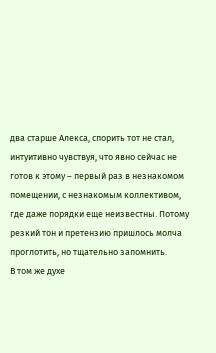два старше Алекса, спорить тот не стал, интуитивно чувствуя, что явно сейчас не готов к этому – первый раз в незнакомом помещении, с незнакомым коллективом, где даже порядки еще неизвестны. Потому резкий тон и претензию пришлось молча проглотить, но тщательно запомнить.
В том же духе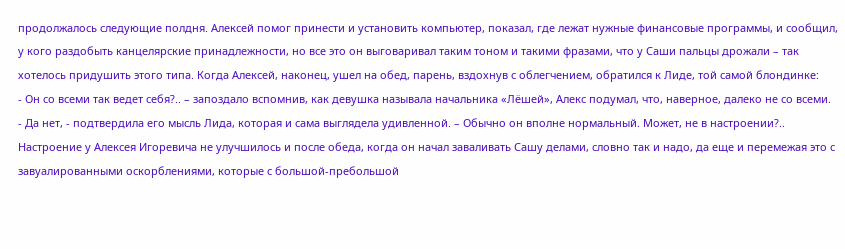продолжалось следующие полдня. Алексей помог принести и установить компьютер, показал, где лежат нужные финансовые программы, и сообщил, у кого раздобыть канцелярские принадлежности, но все это он выговаривал таким тоном и такими фразами, что у Саши пальцы дрожали – так хотелось придушить этого типа. Когда Алексей, наконец, ушел на обед, парень, вздохнув с облегчением, обратился к Лиде, той самой блондинке:
- Он со всеми так ведет себя?.. – запоздало вспомнив, как девушка называла начальника «Лёшей», Алекс подумал, что, наверное, далеко не со всеми.
- Да нет, - подтвердила его мысль Лида, которая и сама выглядела удивленной. – Обычно он вполне нормальный. Может, не в настроении?..
Настроение у Алексея Игоревича не улучшилось и после обеда, когда он начал заваливать Сашу делами, словно так и надо, да еще и перемежая это с завуалированными оскорблениями, которые с большой-пребольшой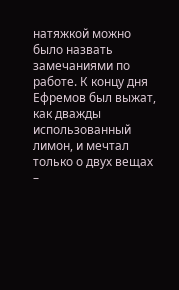натяжкой можно было назвать замечаниями по работе. К концу дня Ефремов был выжат, как дважды использованный лимон, и мечтал только о двух вещах –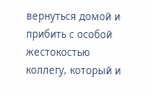вернуться домой и прибить с особой жестокостью коллегу, который и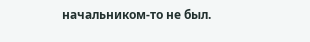начальником-то не был.